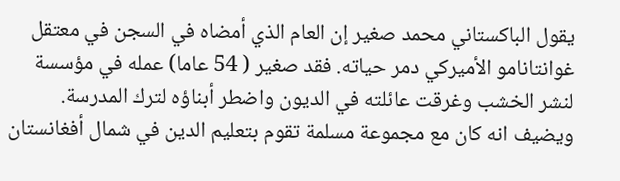يقول الباكستاني محمد صغير إن العام الذي أمضاه في السجن في معتقل غوانتانامو الأميركي دمر حياته. فقد صغير ( 54 عاما) عمله في مؤسسة لنشر الخشب وغرقت عائلته في الديون واضطر أبناؤه لترك المدرسة.
ويضيف انه كان مع مجموعة مسلمة تقوم بتعليم الدين في شمال أفغانستان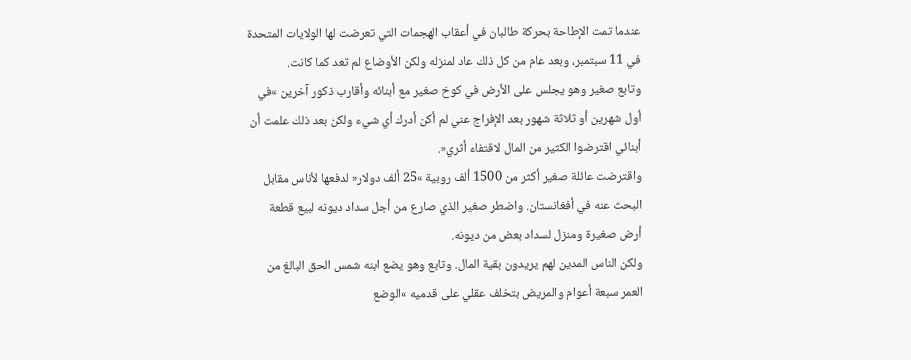عندما تمت الإطاحة بحركة طالبان في أعقاب الهجمات التي تعرضت لها الولايات المتحدة في 11 سبتمبر، وبعد عام من كل ذلك عاد لمنزله ولكن الأوضاع لم تعد كما كانت.
وتابع صغير وهو يجلس على الأرض في كوخ صغير مع أبنائه وأقارب ذكور آخرين »في أول شهرين أو ثلاثة شهور بعد الإفراج عني لم أكن أدرك أي شيء ولكن بعد ذلك علمت أن أبنائي اقترضوا الكثير من المال لاقتفاء أثري«.
واقترضت عائلة صغير أكثر من 1500 ألف روبية »25 ألف دولار« لدفعها لأناس مقابل البحث عنه في أفغانستان. واضطر صغير الذي صارع من أجل سداد ديونه لبيع قطعة أرض صغيرة ومنزل لسداد بعض من ديونه.
ولكن الناس المدين لهم يريدون بقية المال. وتابع وهو يضع ابنه شمس الحق البالغ من العمر سبعة أعوام والمريض بتخلف عقلي على قدميه »الوضع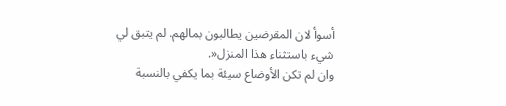أسوأ لان المقرضين يطالبون بمالهم. لم يتبق لي شيء باستثناء هذا المنزل«.
وان لم تكن الأوضاع سيئة بما يكفي بالنسبة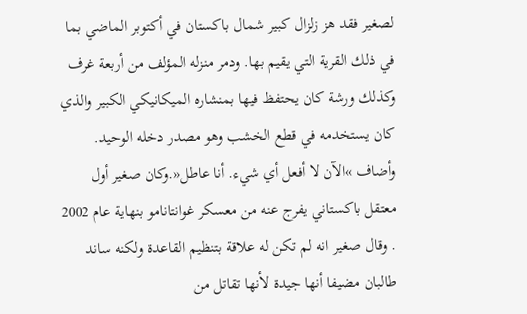لصغير فقد هز زلزال كبير شمال باكستان في أكتوبر الماضي بما في ذلك القرية التي يقيم بها. ودمر منزله المؤلف من أربعة غرف وكذلك ورشة كان يحتفظ فيها بمنشاره الميكانيكي الكبير والذي كان يستخدمه في قطع الخشب وهو مصدر دخله الوحيد.
وأضاف »الآن لا أفعل أي شيء. أنا عاطل«.وكان صغير أول معتقل باكستاني يفرج عنه من معسكر غوانتانامو بنهاية عام 2002 . وقال صغير انه لم تكن له علاقة بتنظيم القاعدة ولكنه ساند طالبان مضيفا أنها جيدة لأنها تقاتل من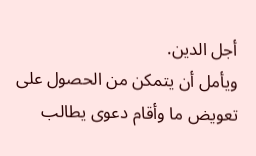أجل الدين.
ويأمل أن يتمكن من الحصول على تعويض ما وأقام دعوى يطالب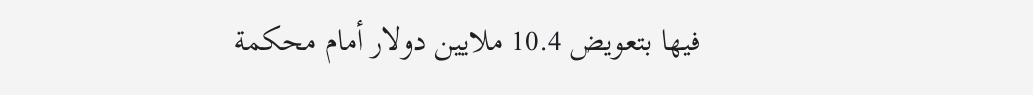فيها بتعويض 10.4 ملايين دولار أمام محكمة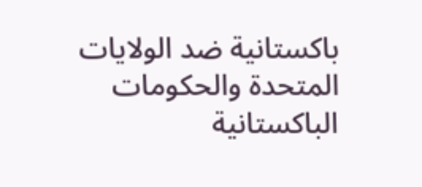باكستانية ضد الولايات المتحدة والحكومات الباكستانية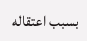بسبب اعتقاله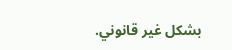بشكل غير قانوني.